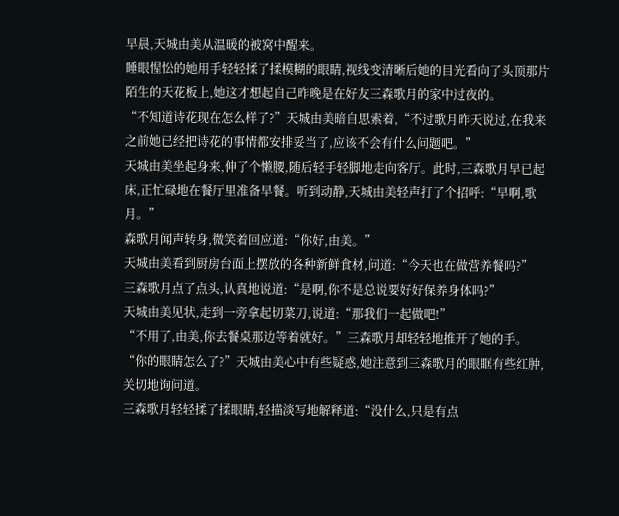早晨,天城由美从温暖的被窝中醒来。
睡眼惺忪的她用手轻轻揉了揉模糊的眼睛,视线变清晰后她的目光看向了头顶那片陌生的天花板上,她这才想起自己昨晚是在好友三森歌月的家中过夜的。
“不知道诗花现在怎么样了?”天城由美暗自思索着,“不过歌月昨天说过,在我来之前她已经把诗花的事情都安排妥当了,应该不会有什么问题吧。”
天城由美坐起身来,伸了个懒腰,随后轻手轻脚地走向客厅。此时,三森歌月早已起床,正忙碌地在餐厅里准备早餐。听到动静,天城由美轻声打了个招呼:“早啊,歌月。”
森歌月闻声转身,微笑着回应道:“你好,由美。”
天城由美看到厨房台面上摆放的各种新鲜食材,问道:“今天也在做营养餐吗?”
三森歌月点了点头,认真地说道:“是啊,你不是总说要好好保养身体吗?”
天城由美见状,走到一旁拿起切菜刀,说道:“那我们一起做吧!”
“不用了,由美,你去餐桌那边等着就好。”三森歌月却轻轻地推开了她的手。
“你的眼睛怎么了?”天城由美心中有些疑惑,她注意到三森歌月的眼眶有些红肿,关切地询问道。
三森歌月轻轻揉了揉眼睛,轻描淡写地解释道:“没什么,只是有点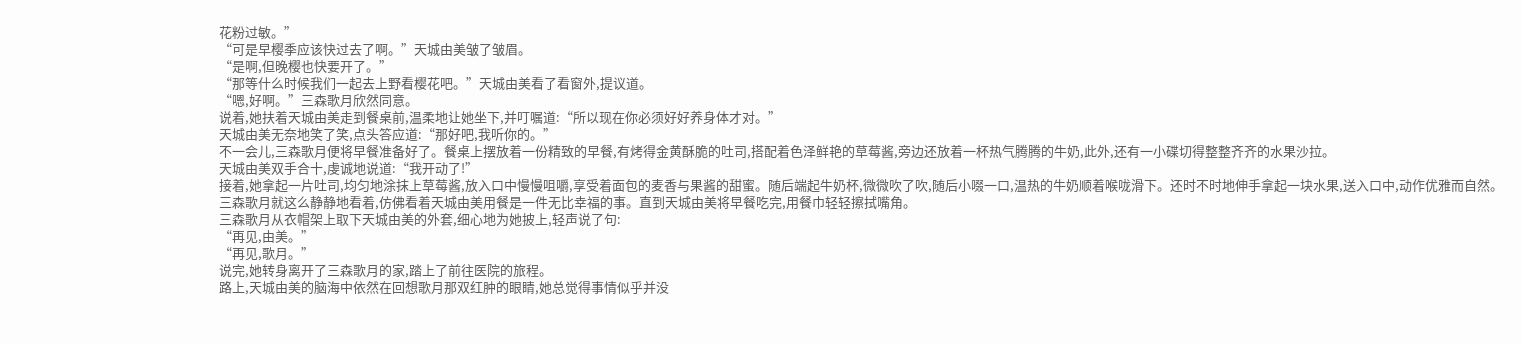花粉过敏。”
“可是早樱季应该快过去了啊。”天城由美皱了皱眉。
“是啊,但晚樱也快要开了。”
“那等什么时候我们一起去上野看樱花吧。”天城由美看了看窗外,提议道。
“嗯,好啊。”三森歌月欣然同意。
说着,她扶着天城由美走到餐桌前,温柔地让她坐下,并叮嘱道:“所以现在你必须好好养身体才对。”
天城由美无奈地笑了笑,点头答应道:“那好吧,我听你的。”
不一会儿,三森歌月便将早餐准备好了。餐桌上摆放着一份精致的早餐,有烤得金黄酥脆的吐司,搭配着色泽鲜艳的草莓酱,旁边还放着一杯热气腾腾的牛奶,此外,还有一小碟切得整整齐齐的水果沙拉。
天城由美双手合十,虔诚地说道:“我开动了!”
接着,她拿起一片吐司,均匀地涂抹上草莓酱,放入口中慢慢咀嚼,享受着面包的麦香与果酱的甜蜜。随后端起牛奶杯,微微吹了吹,随后小啜一口,温热的牛奶顺着喉咙滑下。还时不时地伸手拿起一块水果,送入口中,动作优雅而自然。
三森歌月就这么静静地看着,仿佛看着天城由美用餐是一件无比幸福的事。直到天城由美将早餐吃完,用餐巾轻轻擦拭嘴角。
三森歌月从衣帽架上取下天城由美的外套,细心地为她披上,轻声说了句:
“再见,由美。”
“再见,歌月。”
说完,她转身离开了三森歌月的家,踏上了前往医院的旅程。
路上,天城由美的脑海中依然在回想歌月那双红肿的眼睛,她总觉得事情似乎并没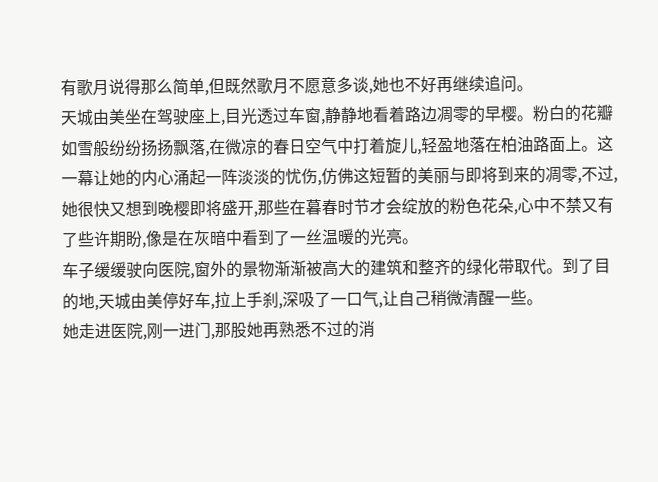有歌月说得那么简单,但既然歌月不愿意多谈,她也不好再继续追问。
天城由美坐在驾驶座上,目光透过车窗,静静地看着路边凋零的早樱。粉白的花瓣如雪般纷纷扬扬飘落,在微凉的春日空气中打着旋儿,轻盈地落在柏油路面上。这一幕让她的内心涌起一阵淡淡的忧伤,仿佛这短暂的美丽与即将到来的凋零,不过,她很快又想到晚樱即将盛开,那些在暮春时节才会绽放的粉色花朵,心中不禁又有了些许期盼,像是在灰暗中看到了一丝温暖的光亮。
车子缓缓驶向医院,窗外的景物渐渐被高大的建筑和整齐的绿化带取代。到了目的地,天城由美停好车,拉上手刹,深吸了一口气,让自己稍微清醒一些。
她走进医院,刚一进门,那股她再熟悉不过的消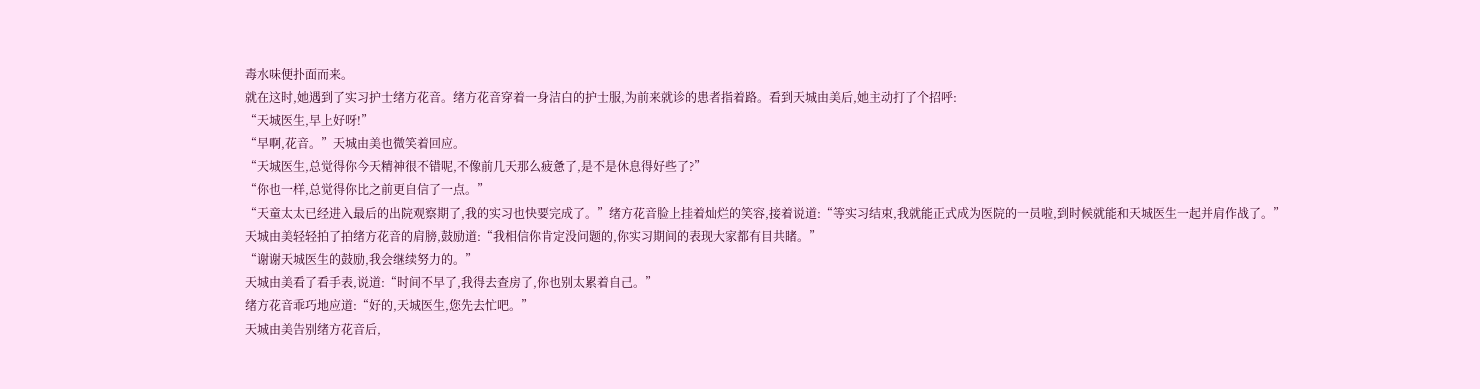毒水味便扑面而来。
就在这时,她遇到了实习护士绪方花音。绪方花音穿着一身洁白的护士服,为前来就诊的患者指着路。看到天城由美后,她主动打了个招呼:
“天城医生,早上好呀!”
“早啊,花音。”天城由美也微笑着回应。
“天城医生,总觉得你今天精神很不错呢,不像前几天那么疲惫了,是不是休息得好些了?”
“你也一样,总觉得你比之前更自信了一点。”
“天童太太已经进入最后的出院观察期了,我的实习也快要完成了。”绪方花音脸上挂着灿烂的笑容,接着说道:“等实习结束,我就能正式成为医院的一员啦,到时候就能和天城医生一起并肩作战了。”
天城由美轻轻拍了拍绪方花音的肩膀,鼓励道:“我相信你肯定没问题的,你实习期间的表现大家都有目共睹。”
“谢谢天城医生的鼓励,我会继续努力的。”
天城由美看了看手表,说道:“时间不早了,我得去查房了,你也别太累着自己。”
绪方花音乖巧地应道:“好的,天城医生,您先去忙吧。”
天城由美告别绪方花音后,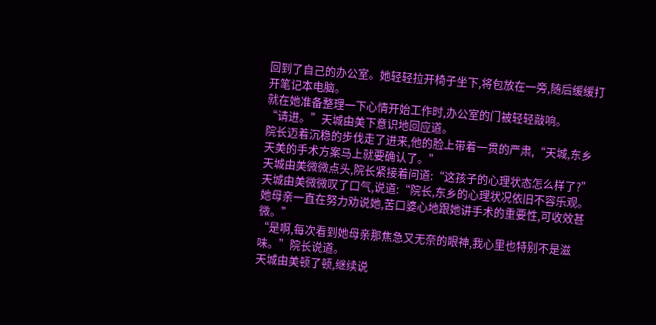回到了自己的办公室。她轻轻拉开椅子坐下,将包放在一旁,随后缓缓打开笔记本电脑。
就在她准备整理一下心情开始工作时,办公室的门被轻轻敲响。
“请进。”天城由美下意识地回应道。
院长迈着沉稳的步伐走了进来,他的脸上带着一贯的严肃,“天城,东乡天美的手术方案马上就要确认了。”
天城由美微微点头,院长紧接着问道:“这孩子的心理状态怎么样了?”
天城由美微微叹了口气,说道:“院长,东乡的心理状况依旧不容乐观。她母亲一直在努力劝说她,苦口婆心地跟她讲手术的重要性,可收效甚微。”
“是啊,每次看到她母亲那焦急又无奈的眼神,我心里也特别不是滋味。”院长说道。
天城由美顿了顿,继续说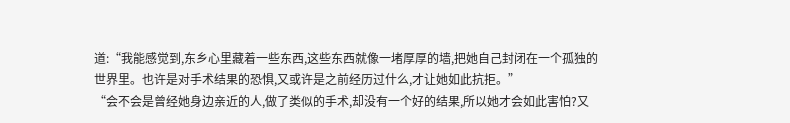道:“我能感觉到,东乡心里藏着一些东西,这些东西就像一堵厚厚的墙,把她自己封闭在一个孤独的世界里。也许是对手术结果的恐惧,又或许是之前经历过什么,才让她如此抗拒。”
“会不会是曾经她身边亲近的人,做了类似的手术,却没有一个好的结果,所以她才会如此害怕?又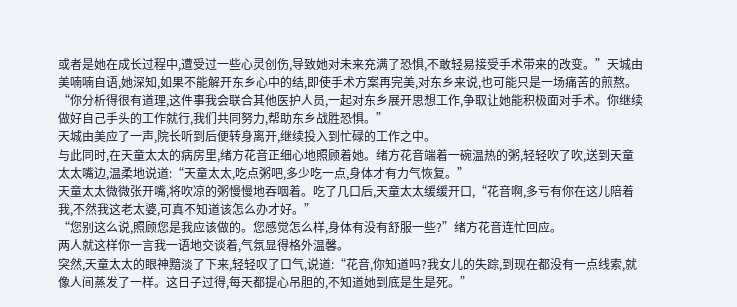或者是她在成长过程中,遭受过一些心灵创伤,导致她对未来充满了恐惧,不敢轻易接受手术带来的改变。”天城由美喃喃自语,她深知,如果不能解开东乡心中的结,即使手术方案再完美,对东乡来说,也可能只是一场痛苦的煎熬。
“你分析得很有道理,这件事我会联合其他医护人员,一起对东乡展开思想工作,争取让她能积极面对手术。你继续做好自己手头的工作就行,我们共同努力,帮助东乡战胜恐惧。”
天城由美应了一声,院长听到后便转身离开,继续投入到忙碌的工作之中。
与此同时,在天童太太的病房里,绪方花音正细心地照顾着她。绪方花音端着一碗温热的粥,轻轻吹了吹,送到天童太太嘴边,温柔地说道:“天童太太,吃点粥吧,多少吃一点,身体才有力气恢复。”
天童太太微微张开嘴,将吹凉的粥慢慢地吞咽着。吃了几口后,天童太太缓缓开口,“花音啊,多亏有你在这儿陪着我,不然我这老太婆,可真不知道该怎么办才好。”
“您别这么说,照顾您是我应该做的。您感觉怎么样,身体有没有舒服一些?”绪方花音连忙回应。
两人就这样你一言我一语地交谈着,气氛显得格外温馨。
突然,天童太太的眼神黯淡了下来,轻轻叹了口气,说道:“花音,你知道吗?我女儿的失踪,到现在都没有一点线索,就像人间蒸发了一样。这日子过得,每天都提心吊胆的,不知道她到底是生是死。”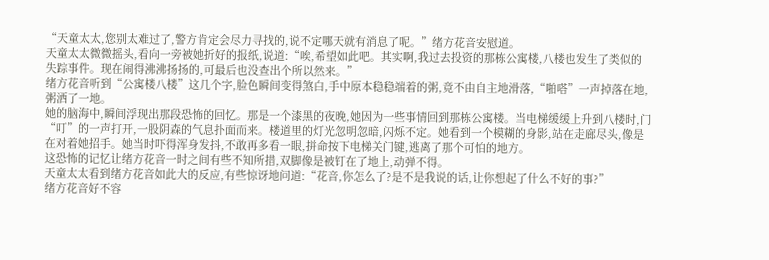“天童太太,您别太难过了,警方肯定会尽力寻找的,说不定哪天就有消息了呢。”绪方花音安慰道。
天童太太微微摇头,看向一旁被她折好的报纸,说道:“唉,希望如此吧。其实啊,我过去投资的那栋公寓楼,八楼也发生了类似的失踪事件。现在闹得沸沸扬扬的,可最后也没查出个所以然来。”
绪方花音听到“公寓楼八楼”这几个字,脸色瞬间变得煞白,手中原本稳稳端着的粥,竟不由自主地滑落,“啪嗒”一声掉落在地,粥洒了一地。
她的脑海中,瞬间浮现出那段恐怖的回忆。那是一个漆黑的夜晚,她因为一些事情回到那栋公寓楼。当电梯缓缓上升到八楼时,门“叮”的一声打开,一股阴森的气息扑面而来。楼道里的灯光忽明忽暗,闪烁不定。她看到一个模糊的身影,站在走廊尽头,像是在对着她招手。她当时吓得浑身发抖,不敢再多看一眼,拼命按下电梯关门键,逃离了那个可怕的地方。
这恐怖的记忆让绪方花音一时之间有些不知所措,双脚像是被钉在了地上,动弹不得。
天童太太看到绪方花音如此大的反应,有些惊讶地问道:“花音,你怎么了?是不是我说的话,让你想起了什么不好的事?”
绪方花音好不容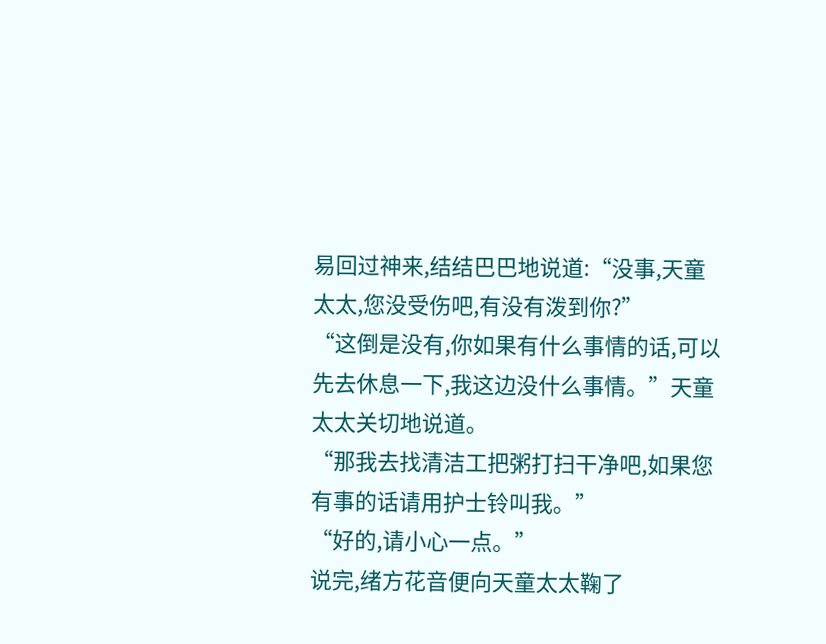易回过神来,结结巴巴地说道:“没事,天童太太,您没受伤吧,有没有泼到你?”
“这倒是没有,你如果有什么事情的话,可以先去休息一下,我这边没什么事情。”天童太太关切地说道。
“那我去找清洁工把粥打扫干净吧,如果您有事的话请用护士铃叫我。”
“好的,请小心一点。”
说完,绪方花音便向天童太太鞠了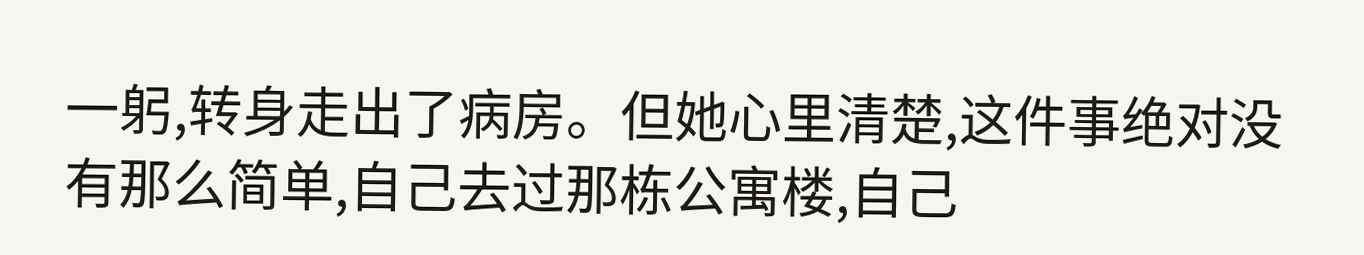一躬,转身走出了病房。但她心里清楚,这件事绝对没有那么简单,自己去过那栋公寓楼,自己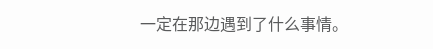一定在那边遇到了什么事情。